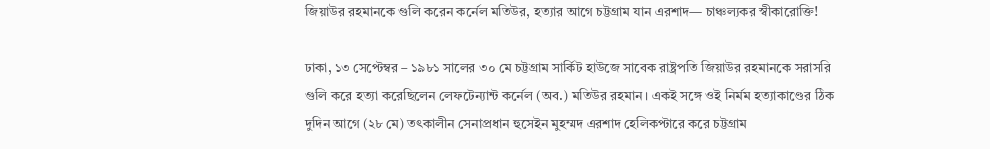জিয়াউর রহমানকে গুলি করেন কর্নেল মতিউর, হত্যার আগে চট্টগ্রাম যান এরশাদ— চাঞ্চল্যকর স্বীকারোক্তি!

ঢাকা, ১৩ সেপ্টেম্বর – ১৯৮১ সালের ৩০ মে চট্টগ্রাম সার্কিট হাউজে সাবেক রাষ্ট্রপতি জিয়াউর রহমানকে সরাসরি গুলি করে হত্যা করেছিলেন লেফটেন্যান্ট কর্নেল (অব.) মতিউর রহমান। একই সঙ্গে ওই নির্মম হত্যাকাণ্ডের ঠিক দুদিন আগে (২৮ মে) তৎকালীন সেনাপ্রধান হুসেইন মুহম্মদ এরশাদ হেলিকপ্টারে করে চট্টগ্রাম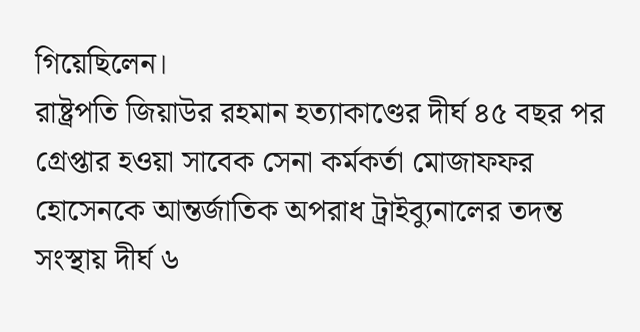গিয়েছিলেন।
রাষ্ট্রপতি জিয়াউর রহমান হত্যাকাণ্ডের দীর্ঘ ৪৫ বছর পর গ্রেপ্তার হওয়া সাবেক সেনা কর্মকর্তা মোজাফফর হোসেনকে আন্তর্জাতিক অপরাধ ট্রাইব্যুনালের তদন্ত সংস্থায় দীর্ঘ ৬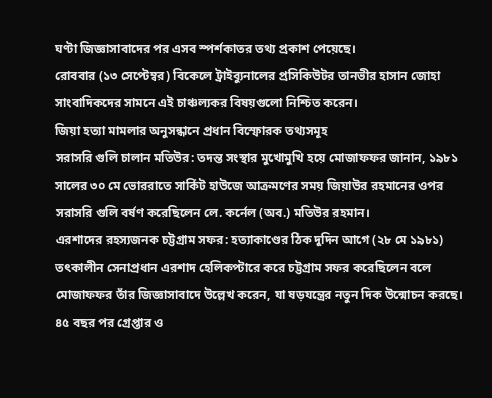ঘণ্টা জিজ্ঞাসাবাদের পর এসব স্পর্শকাতর তথ্য প্রকাশ পেয়েছে।
রোববার (১৩ সেপ্টেম্বর) বিকেলে ট্রাইব্যুনালের প্রসিকিউটর তানভীর হাসান জোহা সাংবাদিকদের সামনে এই চাঞ্চল্যকর বিষয়গুলো নিশ্চিত করেন।
জিয়া হত্যা মামলার অনুসন্ধানে প্রধান বিস্ফোরক তথ্যসমূহ
সরাসরি গুলি চালান মতিউর: তদন্ত সংস্থার মুখোমুখি হয়ে মোজাফফর জানান, ১৯৮১ সালের ৩০ মে ভোররাতে সার্কিট হাউজে আক্রমণের সময় জিয়াউর রহমানের ওপর সরাসরি গুলি বর্ষণ করেছিলেন লে. কর্নেল (অব.) মতিউর রহমান।
এরশাদের রহস্যজনক চট্টগ্রাম সফর: হত্যাকাণ্ডের ঠিক দুদিন আগে (২৮ মে ১৯৮১) তৎকালীন সেনাপ্রধান এরশাদ হেলিকপ্টারে করে চট্টগ্রাম সফর করেছিলেন বলে মোজাফফর তাঁর জিজ্ঞাসাবাদে উল্লেখ করেন, যা ষড়যন্ত্রের নতুন দিক উন্মোচন করছে।
৪৫ বছর পর গ্রেপ্তার ও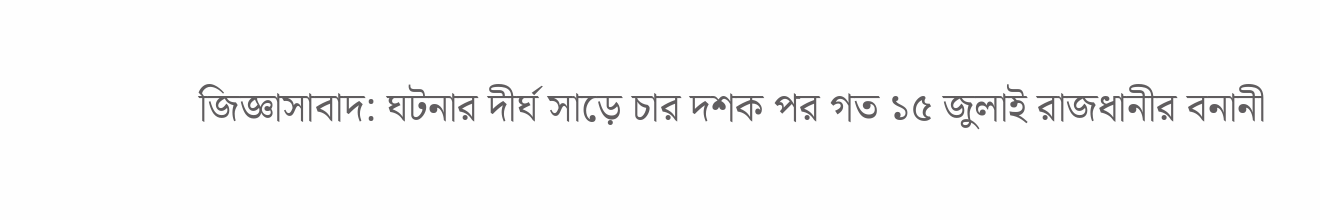জিজ্ঞাসাবাদ: ঘটনার দীর্ঘ সাড়ে চার দশক পর গত ১৫ জুলাই রাজধানীর বনানী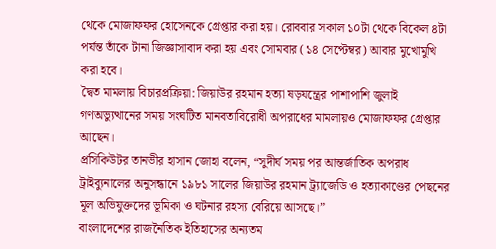থেকে মোজাফফর হোসেনকে গ্রেপ্তার করা হয়। রোববার সকাল ১০টা থেকে বিকেল ৪টা পর্যন্ত তাঁকে টানা জিজ্ঞাসাবাদ করা হয় এবং সোমবার (১৪ সেপ্টেম্বর) আবার মুখোমুখি করা হবে।
দ্বৈত মামলায় বিচারপ্রক্রিয়া: জিয়াউর রহমান হত্যা ষড়যন্ত্রের পাশাপাশি জুলাই গণঅভ্যুত্থানের সময় সংঘটিত মানবতাবিরোধী অপরাধের মামলায়ও মোজাফফর গ্রেপ্তার আছেন।
প্রসিকিউটর তানভীর হাসান জোহা বলেন, “সুদীর্ঘ সময় পর আন্তর্জাতিক অপরাধ ট্রাইব্যুনালের অনুসন্ধানে ১৯৮১ সালের জিয়াউর রহমান ট্র্যাজেডি ও হত্যাকাণ্ডের পেছনের মূল অভিযুক্তদের ভূমিকা ও ঘটনার রহস্য বেরিয়ে আসছে।”
বাংলাদেশের রাজনৈতিক ইতিহাসের অন্যতম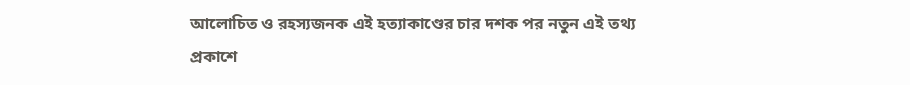আলোচিত ও রহস্যজনক এই হত্যাকাণ্ডের চার দশক পর নতুন এই তথ্য প্রকাশে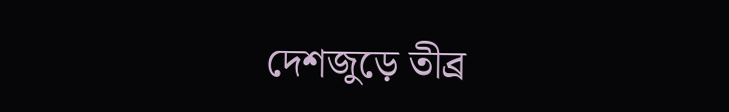দেশজুড়ে তীব্র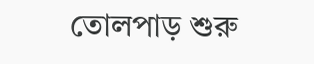তোলপাড় শুরু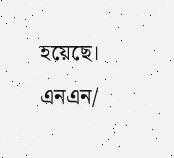হয়েছে।
এনএন/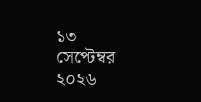১৩ সেপ্টেম্বর ২০২৬